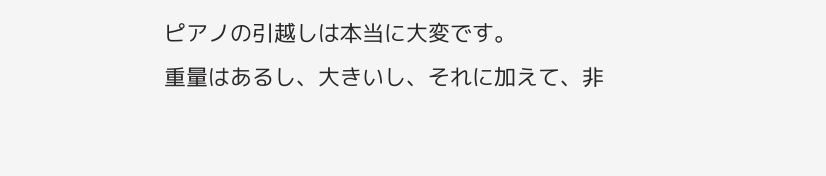ピアノの引越しは本当に大変です。
重量はあるし、大きいし、それに加えて、非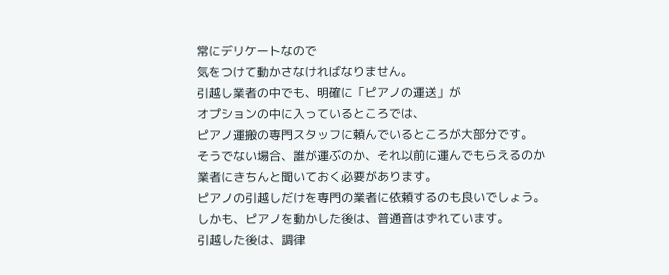常にデリケートなので
気をつけて動かさなければなりません。
引越し業者の中でも、明確に「ピアノの運送」が
オプションの中に入っているところでは、
ピアノ運搬の専門スタッフに頼んでいるところが大部分です。
そうでない場合、誰が運ぶのか、それ以前に運んでもらえるのか
業者にきちんと聞いておく必要があります。
ピアノの引越しだけを専門の業者に依頼するのも良いでしょう。
しかも、ピアノを動かした後は、普通音はずれています。
引越した後は、調律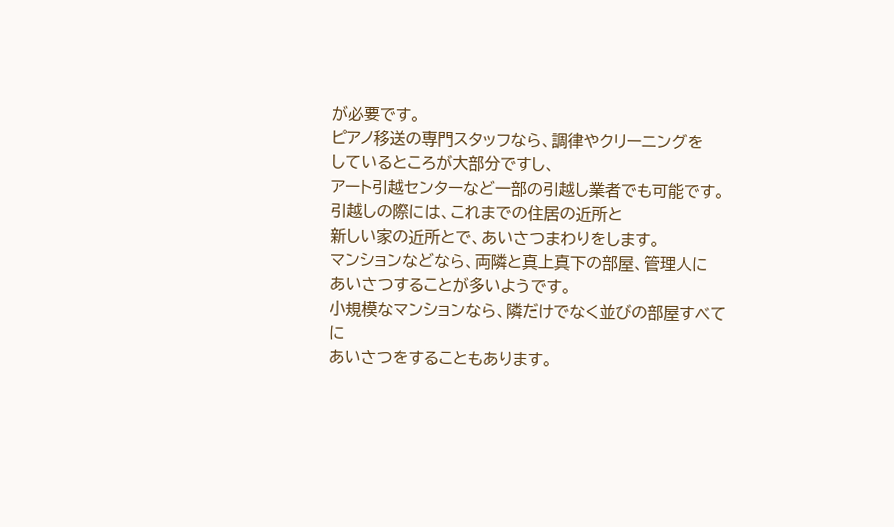が必要です。
ピアノ移送の専門スタッフなら、調律やクリーニングを
しているところが大部分ですし、
アート引越センターなど一部の引越し業者でも可能です。
引越しの際には、これまでの住居の近所と
新しい家の近所とで、あいさつまわりをします。
マンションなどなら、両隣と真上真下の部屋、管理人に
あいさつすることが多いようです。
小規模なマンションなら、隣だけでなく並びの部屋すべてに
あいさつをすることもあります。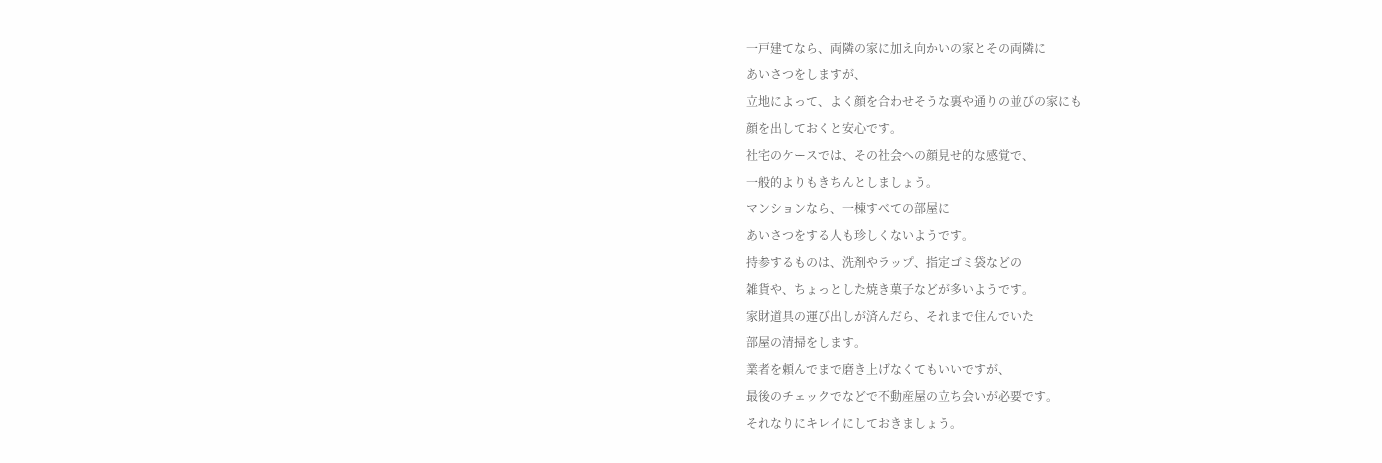一戸建てなら、両隣の家に加え向かいの家とその両隣に
あいさつをしますが、
立地によって、よく顔を合わせそうな裏や通りの並びの家にも
顔を出しておくと安心です。
社宅のケースでは、その社会への顔見せ的な感覚で、
一般的よりもきちんとしましょう。
マンションなら、一棟すべての部屋に
あいさつをする人も珍しくないようです。
持参するものは、洗剤やラップ、指定ゴミ袋などの
雑貨や、ちょっとした焼き菓子などが多いようです。
家財道具の運び出しが済んだら、それまで住んでいた
部屋の清掃をします。
業者を頼んでまで磨き上げなくてもいいですが、
最後のチェックでなどで不動産屋の立ち会いが必要です。
それなりにキレイにしておきましょう。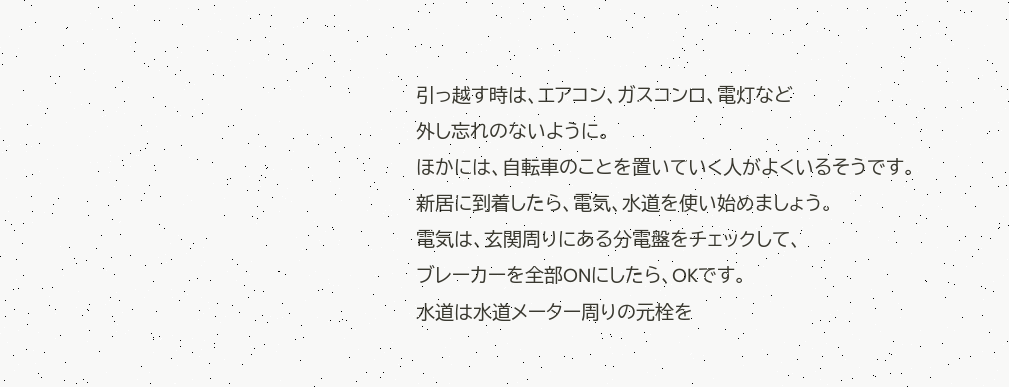引っ越す時は、エアコン、ガスコンロ、電灯など
外し忘れのないように。
ほかには、自転車のことを置いていく人がよくいるそうです。
新居に到着したら、電気、水道を使い始めましょう。
電気は、玄関周りにある分電盤をチェックして、
ブレーカーを全部ONにしたら、OKです。
水道は水道メーター周りの元栓を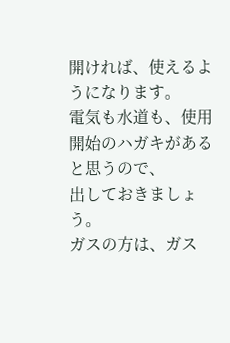開ければ、使えるようになります。
電気も水道も、使用開始のハガキがあると思うので、
出しておきましょう。
ガスの方は、ガス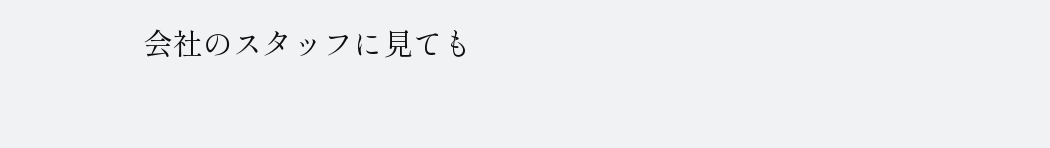会社のスタッフに見ても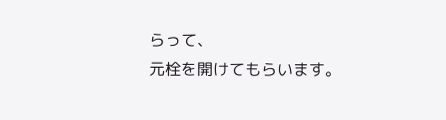らって、
元栓を開けてもらいます。